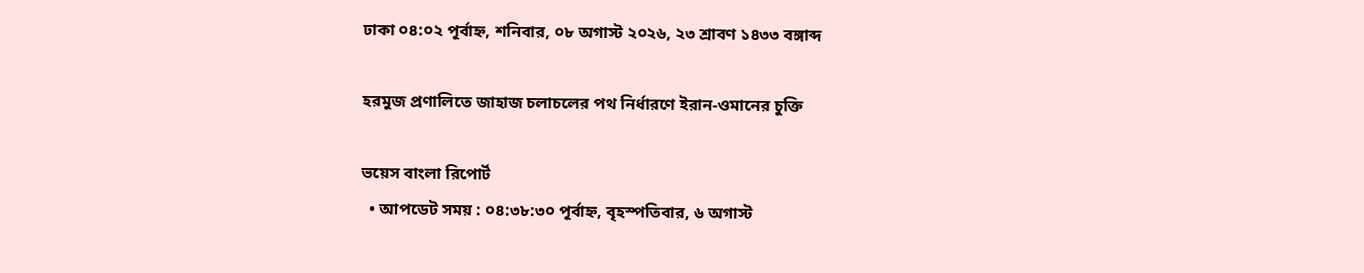ঢাকা ০৪:০২ পূর্বাহ্ন, শনিবার, ০৮ অগাস্ট ২০২৬, ২৩ শ্রাবণ ১৪৩৩ বঙ্গাব্দ

হরমুজ প্রণালিতে জাহাজ চলাচলের পথ নির্ধারণে ইরান-ওমানের চুক্তি

ভয়েস বাংলা রিপোর্ট
  • আপডেট সময় : ০৪:৩৮:৩০ পূর্বাহ্ন, বৃহস্পতিবার, ৬ অগাস্ট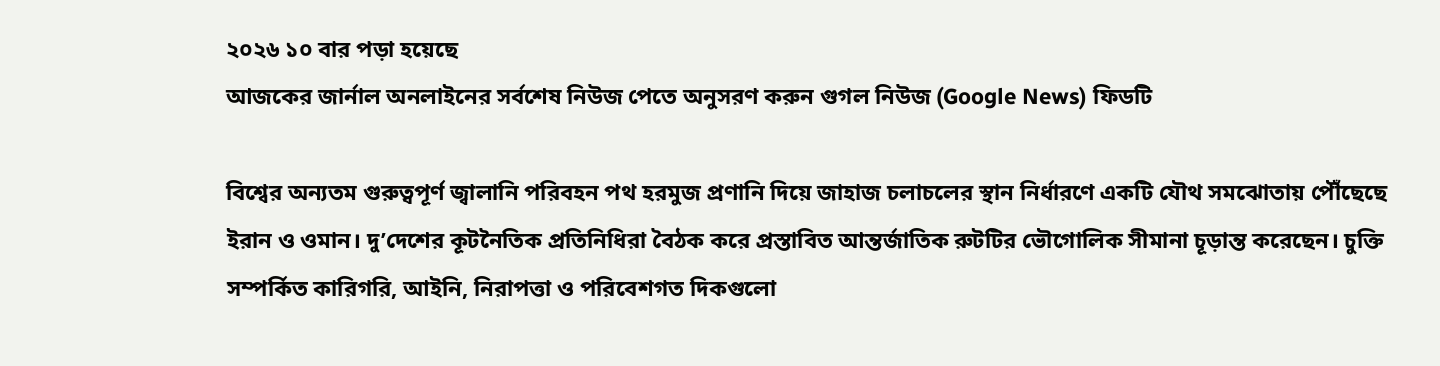২০২৬ ১০ বার পড়া হয়েছে
আজকের জার্নাল অনলাইনের সর্বশেষ নিউজ পেতে অনুসরণ করুন গুগল নিউজ (Google News) ফিডটি

বিশ্বের অন্যতম গুরুত্বপূর্ণ জ্বালানি পরিবহন পথ হরমুজ প্রণানি দিয়ে জাহাজ চলাচলের স্থান নির্ধারণে একটি যৌথ সমঝোতায় পৌঁছেছে ইরান ও ওমান। দু’দেশের কূটনৈতিক প্রতিনিধিরা বৈঠক করে প্রস্তাবিত আন্তর্জাতিক রুটটির ভৌগোলিক সীমানা চূড়ান্ত করেছেন। চুক্তি সম্পর্কিত কারিগরি, আইনি, নিরাপত্তা ও পরিবেশগত দিকগুলো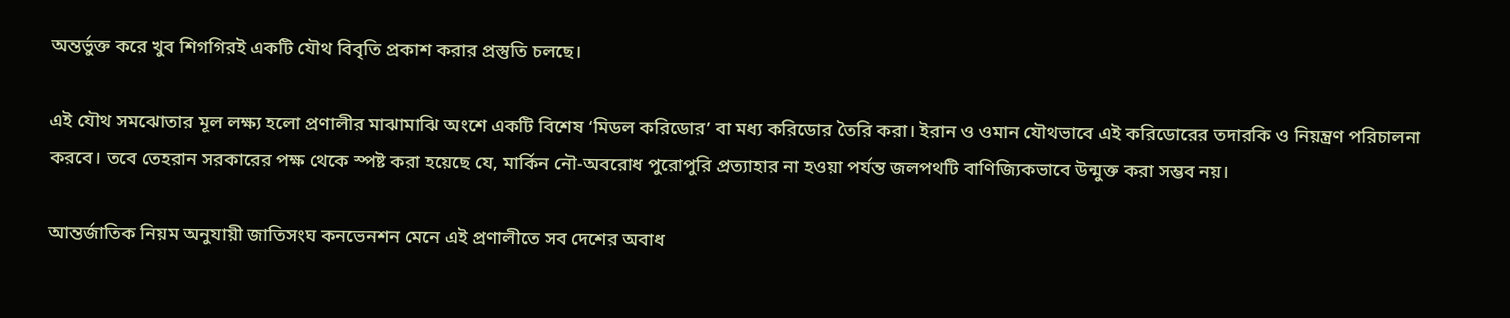অন্তর্ভুক্ত করে খুব শিগগিরই একটি যৌথ বিবৃতি প্রকাশ করার প্রস্তুতি চলছে।

এই যৌথ সমঝোতার মূল লক্ষ্য হলো প্রণালীর মাঝামাঝি অংশে একটি বিশেষ ‘মিডল করিডোর’ বা মধ্য করিডোর তৈরি করা। ইরান ও ওমান যৌথভাবে এই করিডোরের তদারকি ও নিয়ন্ত্রণ পরিচালনা করবে। তবে তেহরান সরকারের পক্ষ থেকে স্পষ্ট করা হয়েছে যে, মার্কিন নৌ-অবরোধ পুরোপুরি প্রত্যাহার না হওয়া পর্যন্ত জলপথটি বাণিজ্যিকভাবে উন্মুক্ত করা সম্ভব নয়।

আন্তর্জাতিক নিয়ম অনুযায়ী জাতিসংঘ কনভেনশন মেনে এই প্রণালীতে সব দেশের অবাধ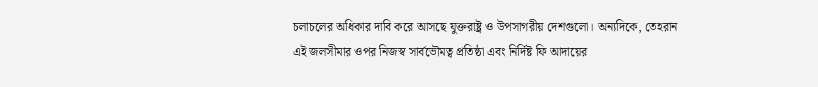চলাচলের অধিকার দাবি করে আসছে যুক্তরাষ্ট্র ও উপসাগরীয় দেশগুলো। অন্যদিকে, তেহরান এই জলসীমার ওপর নিজস্ব সার্বভৌমত্ব প্রতিষ্ঠা এবং নির্দিষ্ট ফি আদায়ের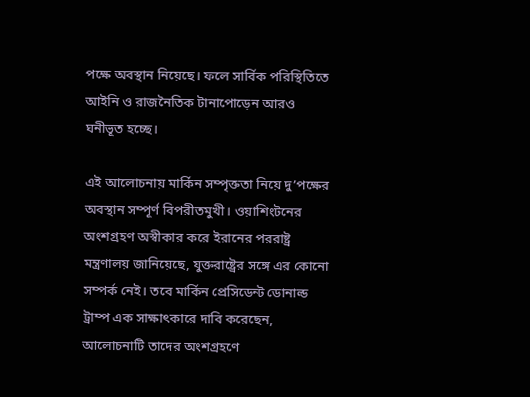পক্ষে অবস্থান নিয়েছে। ফলে সার্বিক পরিস্থিতিতে আইনি ও রাজনৈতিক টানাপোড়েন আরও ঘনীভূত হচ্ছে।

এই আলোচনায় মার্কিন সম্পৃক্ততা নিয়ে দু’পক্ষের অবস্থান সম্পূর্ণ বিপরীতমুখী। ওয়াশিংটনের অংশগ্রহণ অস্বীকার করে ইরানের পররাষ্ট্র মন্ত্রণালয় জানিয়েছে, যুক্তরাষ্ট্রের সঙ্গে এর কোনো সম্পর্ক নেই। তবে মার্কিন প্রেসিডেন্ট ডোনাল্ড ট্রাম্প এক সাক্ষাৎকারে দাবি করেছেন, আলোচনাটি তাদের অংশগ্রহণে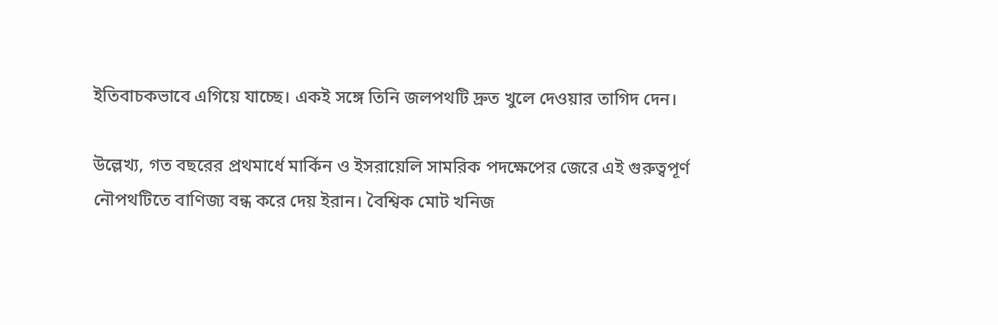ইতিবাচকভাবে এগিয়ে যাচ্ছে। একই সঙ্গে তিনি জলপথটি দ্রুত খুলে দেওয়ার তাগিদ দেন।

উল্লেখ্য, গত বছরের প্রথমার্ধে মার্কিন ও ইসরায়েলি সামরিক পদক্ষেপের জেরে এই গুরুত্বপূর্ণ নৌপথটিতে বাণিজ্য বন্ধ করে দেয় ইরান। বৈশ্বিক মোট খনিজ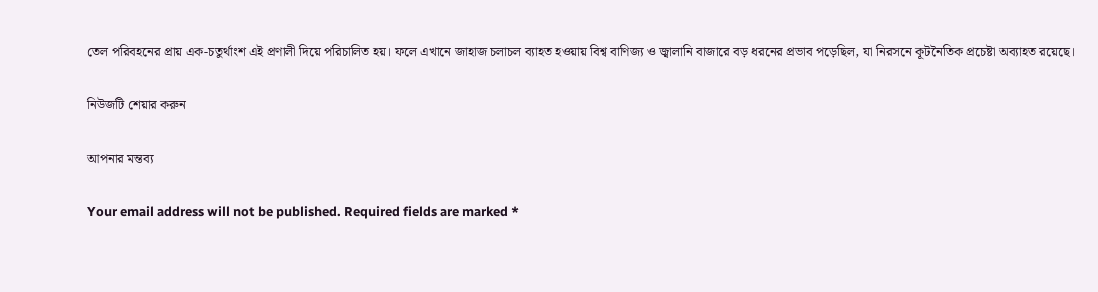তেল পরিবহনের প্রায় এক-চতুর্থাংশ এই প্রণালী দিয়ে পরিচালিত হয়। ফলে এখানে জাহাজ চলাচল ব্যাহত হওয়ায় বিশ্ব বাণিজ্য ও জ্বালানি বাজারে বড় ধরনের প্রভাব পড়েছিল, যা নিরসনে কূটনৈতিক প্রচেষ্টা অব্যাহত রয়েছে।

নিউজটি শেয়ার করুন

আপনার মন্তব্য

Your email address will not be published. Required fields are marked *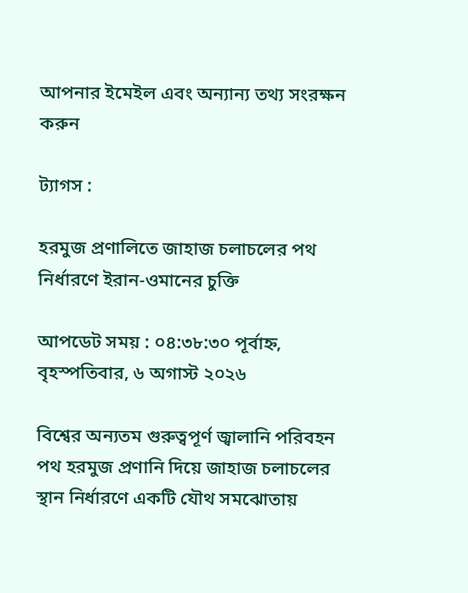আপনার ইমেইল এবং অন্যান্য তথ্য সংরক্ষন করুন

ট্যাগস :

হরমুজ প্রণালিতে জাহাজ চলাচলের পথ নির্ধারণে ইরান-ওমানের চুক্তি

আপডেট সময় : ০৪:৩৮:৩০ পূর্বাহ্ন, বৃহস্পতিবার, ৬ অগাস্ট ২০২৬

বিশ্বের অন্যতম গুরুত্বপূর্ণ জ্বালানি পরিবহন পথ হরমুজ প্রণানি দিয়ে জাহাজ চলাচলের স্থান নির্ধারণে একটি যৌথ সমঝোতায়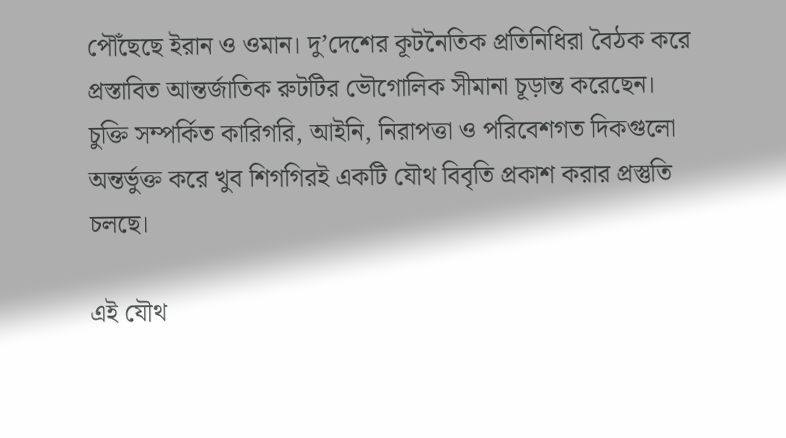পৌঁছেছে ইরান ও ওমান। দু’দেশের কূটনৈতিক প্রতিনিধিরা বৈঠক করে প্রস্তাবিত আন্তর্জাতিক রুটটির ভৌগোলিক সীমানা চূড়ান্ত করেছেন। চুক্তি সম্পর্কিত কারিগরি, আইনি, নিরাপত্তা ও পরিবেশগত দিকগুলো অন্তর্ভুক্ত করে খুব শিগগিরই একটি যৌথ বিবৃতি প্রকাশ করার প্রস্তুতি চলছে।

এই যৌথ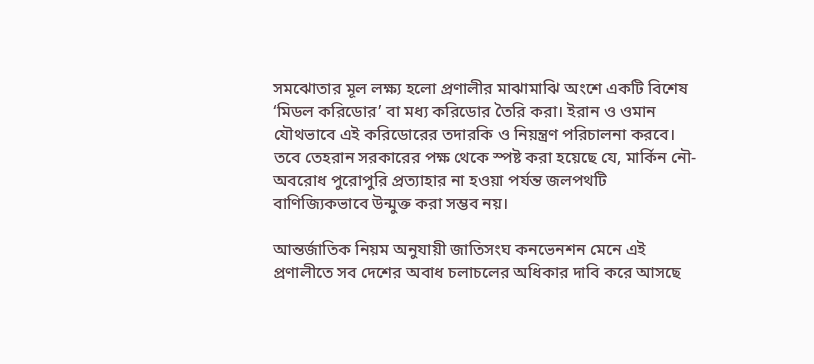সমঝোতার মূল লক্ষ্য হলো প্রণালীর মাঝামাঝি অংশে একটি বিশেষ ‘মিডল করিডোর’ বা মধ্য করিডোর তৈরি করা। ইরান ও ওমান যৌথভাবে এই করিডোরের তদারকি ও নিয়ন্ত্রণ পরিচালনা করবে। তবে তেহরান সরকারের পক্ষ থেকে স্পষ্ট করা হয়েছে যে, মার্কিন নৌ-অবরোধ পুরোপুরি প্রত্যাহার না হওয়া পর্যন্ত জলপথটি বাণিজ্যিকভাবে উন্মুক্ত করা সম্ভব নয়।

আন্তর্জাতিক নিয়ম অনুযায়ী জাতিসংঘ কনভেনশন মেনে এই প্রণালীতে সব দেশের অবাধ চলাচলের অধিকার দাবি করে আসছে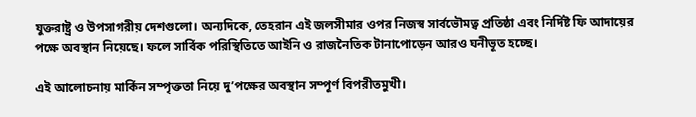যুক্তরাষ্ট্র ও উপসাগরীয় দেশগুলো। অন্যদিকে, তেহরান এই জলসীমার ওপর নিজস্ব সার্বভৌমত্ব প্রতিষ্ঠা এবং নির্দিষ্ট ফি আদায়ের পক্ষে অবস্থান নিয়েছে। ফলে সার্বিক পরিস্থিতিতে আইনি ও রাজনৈতিক টানাপোড়েন আরও ঘনীভূত হচ্ছে।

এই আলোচনায় মার্কিন সম্পৃক্ততা নিয়ে দু’পক্ষের অবস্থান সম্পূর্ণ বিপরীতমুখী।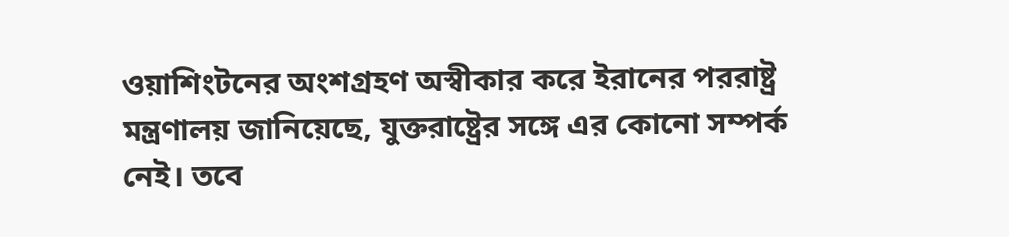ওয়াশিংটনের অংশগ্রহণ অস্বীকার করে ইরানের পররাষ্ট্র মন্ত্রণালয় জানিয়েছে, যুক্তরাষ্ট্রের সঙ্গে এর কোনো সম্পর্ক নেই। তবে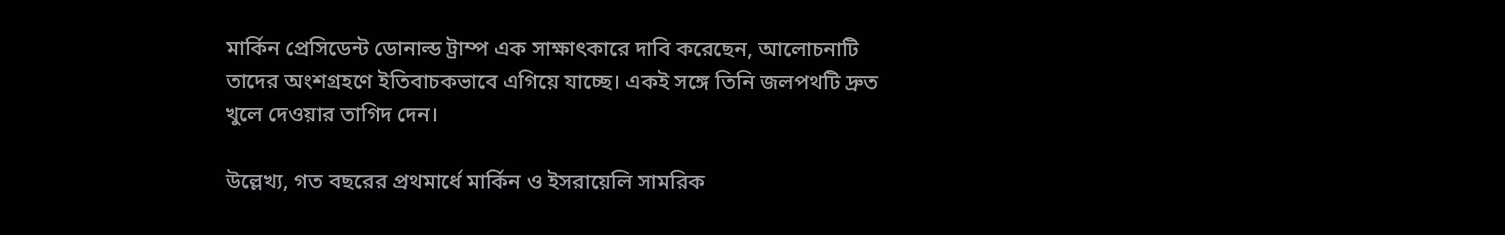মার্কিন প্রেসিডেন্ট ডোনাল্ড ট্রাম্প এক সাক্ষাৎকারে দাবি করেছেন, আলোচনাটি তাদের অংশগ্রহণে ইতিবাচকভাবে এগিয়ে যাচ্ছে। একই সঙ্গে তিনি জলপথটি দ্রুত খুলে দেওয়ার তাগিদ দেন।

উল্লেখ্য, গত বছরের প্রথমার্ধে মার্কিন ও ইসরায়েলি সামরিক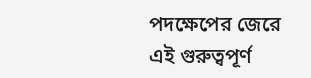পদক্ষেপের জেরে এই গুরুত্বপূর্ণ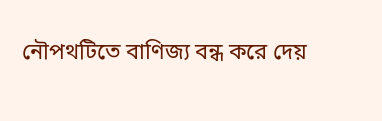নৌপথটিতে বাণিজ্য বন্ধ করে দেয়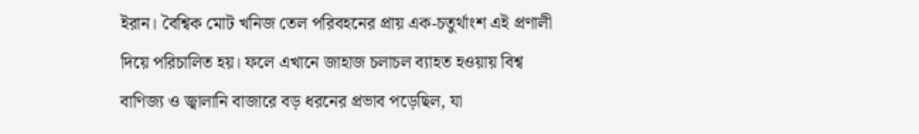ইরান। বৈশ্বিক মোট খনিজ তেল পরিবহনের প্রায় এক-চতুর্থাংশ এই প্রণালী দিয়ে পরিচালিত হয়। ফলে এখানে জাহাজ চলাচল ব্যাহত হওয়ায় বিশ্ব বাণিজ্য ও জ্বালানি বাজারে বড় ধরনের প্রভাব পড়েছিল, যা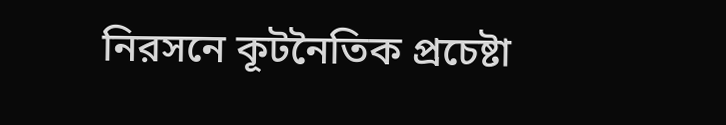নিরসনে কূটনৈতিক প্রচেষ্টা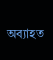অব্যাহত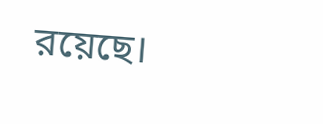রয়েছে।